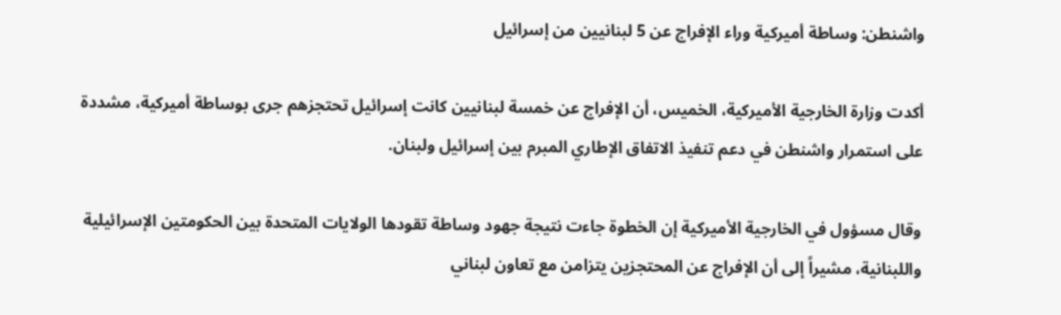واشنطن: وساطة أميركية وراء الإفراج عن 5 لبنانيين من إسرائيل

أكدت وزارة الخارجية الأميركية، الخميس، أن الإفراج عن خمسة لبنانيين كانت إسرائيل تحتجزهم جرى بوساطة أميركية، مشددة على استمرار واشنطن في دعم تنفيذ الاتفاق الإطاري المبرم بين إسرائيل ولبنان.

وقال مسؤول في الخارجية الأميركية إن الخطوة جاءت نتيجة جهود وساطة تقودها الولايات المتحدة بين الحكومتين الإسرائيلية واللبنانية، مشيراً إلى أن الإفراج عن المحتجزين يتزامن مع تعاون لبناني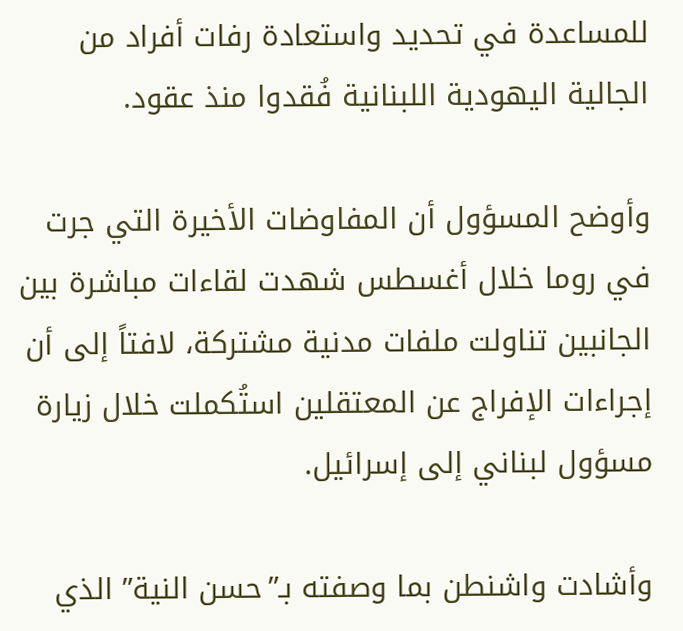للمساعدة في تحديد واستعادة رفات أفراد من الجالية اليهودية اللبنانية فُقدوا منذ عقود.

وأوضح المسؤول أن المفاوضات الأخيرة التي جرت في روما خلال أغسطس شهدت لقاءات مباشرة بين الجانبين تناولت ملفات مدنية مشتركة، لافتاً إلى أن إجراءات الإفراج عن المعتقلين استُكملت خلال زيارة مسؤول لبناني إلى إسرائيل.

وأشادت واشنطن بما وصفته بـ”حسن النية” الذي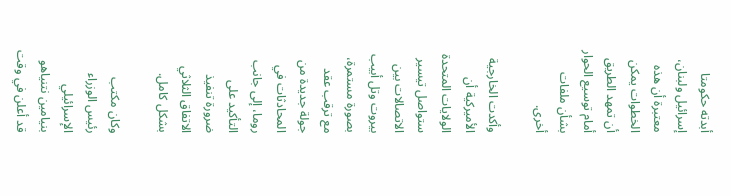أبدته حكومتا إسرائيل ولبنان، معتبرة أن هذه الخطوات يمكن أن تمهد الطريق أمام توسيع الحوار بشأن ملفات أخرى.

وأكدت الخارجية الأميركية أن الولايات المتحدة ستواصل تيسير الاتصالات بين بيروت وتل أبيب بصورة مستمرة، مع ترقب عقد جولة جديدة من المحادثات في روما، إلى جانب التأكيد على ضرورة تنفيذ الاتفاق الثلاثي بشكل كامل.

وكان مكتب رئيس الوزراء الإسرائيلي بنيامين نتنياهو قد أعلن في وقت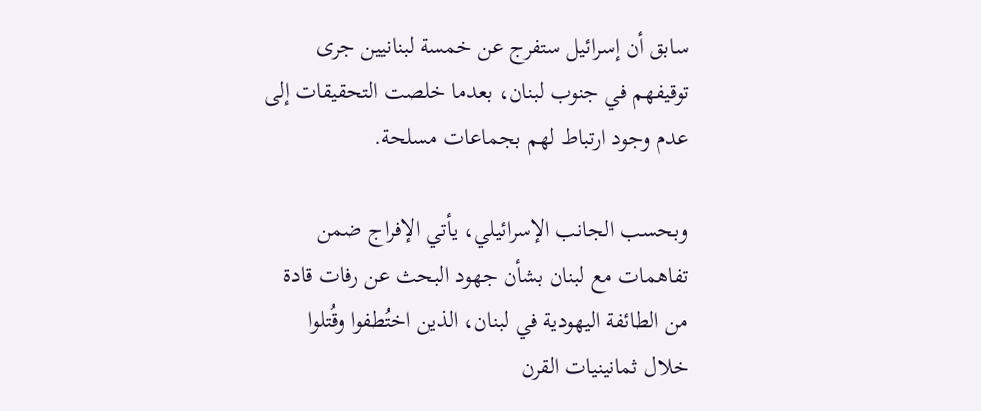سابق أن إسرائيل ستفرج عن خمسة لبنانيين جرى توقيفهم في جنوب لبنان، بعدما خلصت التحقيقات إلى عدم وجود ارتباط لهم بجماعات مسلحة.

وبحسب الجانب الإسرائيلي، يأتي الإفراج ضمن تفاهمات مع لبنان بشأن جهود البحث عن رفات قادة من الطائفة اليهودية في لبنان، الذين اختُطفوا وقُتلوا خلال ثمانينيات القرن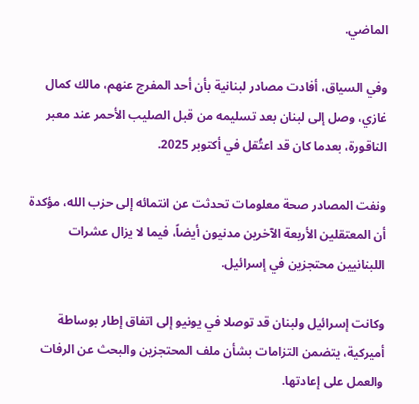الماضي.

وفي السياق، أفادت مصادر لبنانية بأن أحد المفرج عنهم، مالك كمال غازي، وصل إلى لبنان بعد تسليمه من قبل الصليب الأحمر عند معبر الناقورة، بعدما كان قد اعتُقل في أكتوبر 2025.

ونفت المصادر صحة معلومات تحدثت عن انتمائه إلى حزب الله، مؤكدة أن المعتقلين الأربعة الآخرين مدنيون أيضاً، فيما لا يزال عشرات اللبنانيين محتجزين في إسرائيل.

وكانت إسرائيل ولبنان قد توصلا في يونيو إلى اتفاق إطار بوساطة أميركية، يتضمن التزامات بشأن ملف المحتجزين والبحث عن الرفات والعمل على إعادتها.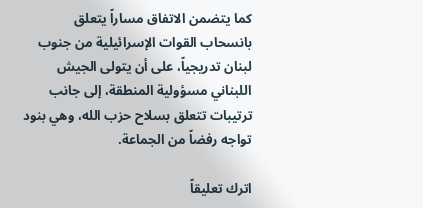كما يتضمن الاتفاق مساراً يتعلق بانسحاب القوات الإسرائيلية من جنوب لبنان تدريجياً، على أن يتولى الجيش اللبناني مسؤولية المنطقة، إلى جانب ترتيبات تتعلق بسلاح حزب الله، وهي بنود تواجه رفضاً من الجماعة.

اترك تعليقاً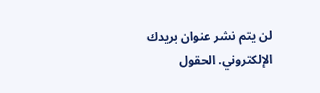لن يتم نشر عنوان بريدك الإلكتروني. الحقول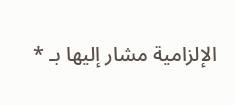الإلزامية مشار إليها بـ *